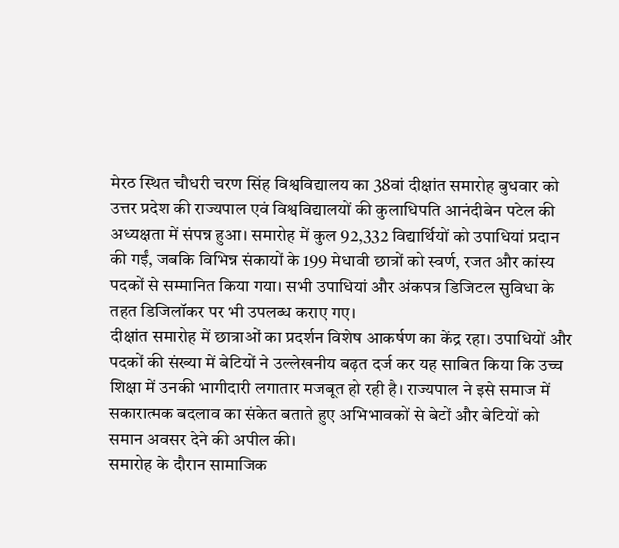मेरठ स्थित चौधरी चरण सिंह विश्वविद्यालय का 38वां दीक्षांत समारोह बुधवार को उत्तर प्रदेश की राज्यपाल एवं विश्वविद्यालयों की कुलाधिपति आनंदीबेन पटेल की अध्यक्षता में संपन्न हुआ। समारोह में कुल 92,332 विद्यार्थियों को उपाधियां प्रदान की गईं, जबकि विभिन्न संकायों के 199 मेधावी छात्रों को स्वर्ण, रजत और कांस्य पदकों से सम्मानित किया गया। सभी उपाधियां और अंकपत्र डिजिटल सुविधा के तहत डिजिलॉकर पर भी उपलब्ध कराए गए।
दीक्षांत समारोह में छात्राओं का प्रदर्शन विशेष आकर्षण का केंद्र रहा। उपाधियों और पदकों की संख्या में बेटियों ने उल्लेखनीय बढ़त दर्ज कर यह साबित किया कि उच्च शिक्षा में उनकी भागीदारी लगातार मजबूत हो रही है। राज्यपाल ने इसे समाज में सकारात्मक बदलाव का संकेत बताते हुए अभिभावकों से बेटों और बेटियों को समान अवसर देने की अपील की।
समारोह के दौरान सामाजिक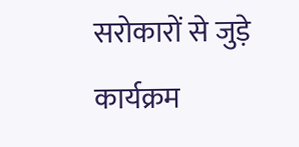सरोकारों से जुड़े कार्यक्रम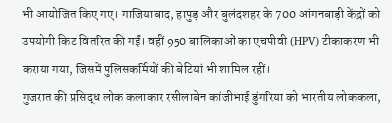भी आयोजित किए गए। गाजियाबाद, हापुड़ और बुलंदशहर के 700 आंगनबाड़ी केंद्रों को उपयोगी किट वितरित की गईं। वहीं 950 बालिकाओं का एचपीवी (HPV) टीकाकरण भी कराया गया, जिसमें पुलिसकर्मियों की बेटियां भी शामिल रहीं।
गुजरात की प्रसिद्ध लोक कलाकार रसीलाबेन कांजीभाई डुंगरिया को भारतीय लोककला,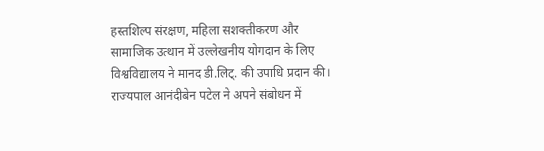हस्तशिल्प संरक्षण, महिला सशक्तीकरण और सामाजिक उत्थान में उल्लेखनीय योगदान के लिए विश्वविद्यालय ने मानद डी.लिट्. की उपाधि प्रदान की।
राज्यपाल आनंदीबेन पटेल ने अपने संबोधन में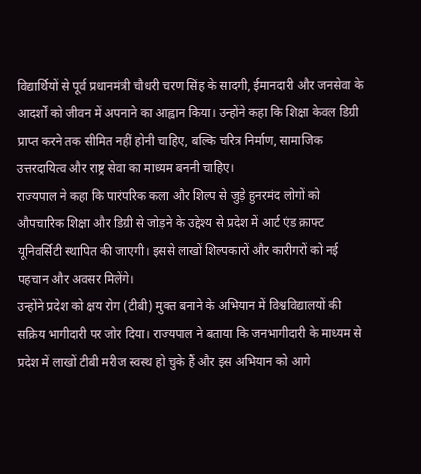विद्यार्थियों से पूर्व प्रधानमंत्री चौधरी चरण सिंह के सादगी, ईमानदारी और जनसेवा के आदर्शों को जीवन में अपनाने का आह्वान किया। उन्होंने कहा कि शिक्षा केवल डिग्री प्राप्त करने तक सीमित नहीं होनी चाहिए, बल्कि चरित्र निर्माण, सामाजिक उत्तरदायित्व और राष्ट्र सेवा का माध्यम बननी चाहिए।
राज्यपाल ने कहा कि पारंपरिक कला और शिल्प से जुड़े हुनरमंद लोगों को औपचारिक शिक्षा और डिग्री से जोड़ने के उद्देश्य से प्रदेश में आर्ट एंड क्राफ्ट यूनिवर्सिटी स्थापित की जाएगी। इससे लाखों शिल्पकारों और कारीगरों को नई पहचान और अवसर मिलेंगे।
उन्होंने प्रदेश को क्षय रोग (टीबी) मुक्त बनाने के अभियान में विश्वविद्यालयों की सक्रिय भागीदारी पर जोर दिया। राज्यपाल ने बताया कि जनभागीदारी के माध्यम से प्रदेश में लाखों टीबी मरीज स्वस्थ हो चुके हैं और इस अभियान को आगे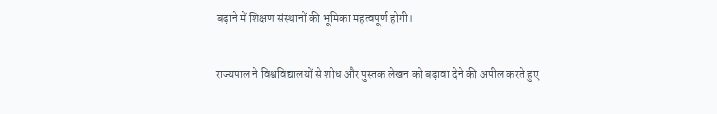बढ़ाने में शिक्षण संस्थानों की भूमिका महत्वपूर्ण होगी।

राज्यपाल ने विश्वविद्यालयों से शोध और पुस्तक लेखन को बढ़ावा देने की अपील करते हुए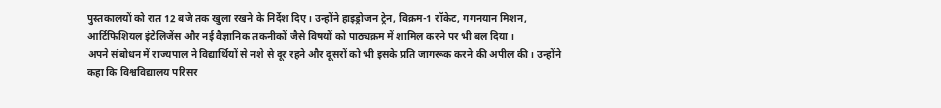पुस्तकालयों को रात 12 बजे तक खुला रखने के निर्देश दिए। उन्होंने हाइड्रोजन ट्रेन, विक्रम-1 रॉकेट, गगनयान मिशन, आर्टिफिशियल इंटेलिजेंस और नई वैज्ञानिक तकनीकों जैसे विषयों को पाठ्यक्रम में शामिल करने पर भी बल दिया।
अपने संबोधन में राज्यपाल ने विद्यार्थियों से नशे से दूर रहने और दूसरों को भी इसके प्रति जागरूक करने की अपील की। उन्होंने कहा कि विश्वविद्यालय परिसर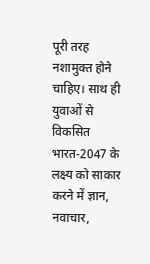पूरी तरह नशामुक्त होने चाहिए। साथ ही युवाओं से विकसित भारत-2047 के लक्ष्य को साकार करने में ज्ञान, नवाचार,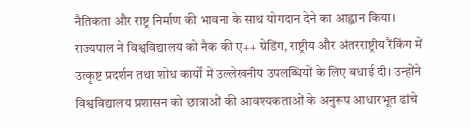नैतिकता और राष्ट्र निर्माण की भावना के साथ योगदान देने का आह्वान किया।
राज्यपाल ने विश्वविद्यालय को नैक की ए++ ग्रेडिंग, राष्ट्रीय और अंतरराष्ट्रीय रैंकिंग में उत्कृष्ट प्रदर्शन तथा शोध कार्यों में उल्लेखनीय उपलब्धियों के लिए बधाई दी। उन्होंने विश्वविद्यालय प्रशासन को छात्राओं की आवश्यकताओं के अनुरूप आधारभूत ढांचे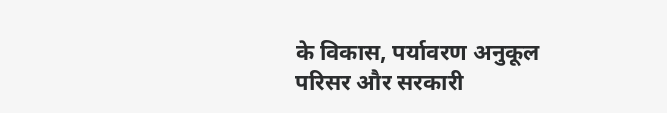के विकास, पर्यावरण अनुकूल परिसर और सरकारी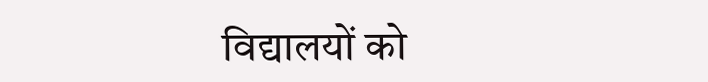विद्यालयों को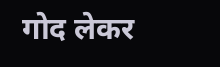गोद लेकर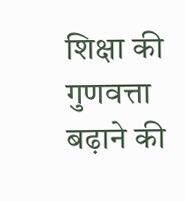शिक्षा की गुणवत्ता बढ़ाने की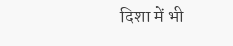दिशा में भी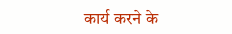कार्य करने के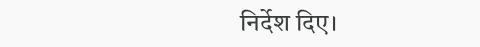निर्देश दिए।